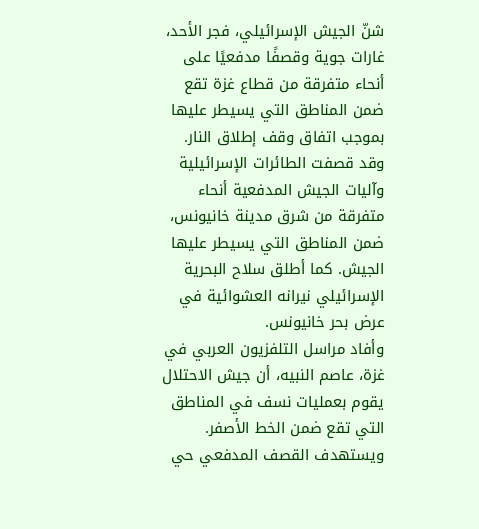شنّ الجيش الإسرائيلي، فجر الأحد، غارات جوية وقصفًا مدفعيًا على أنحاء متفرقة من قطاع غزة تقع ضمن المناطق التي يسيطر عليها بموجب اتفاق وقف إطلاق النار.
وقد قصفت الطائرات الإسرائيلية وآليات الجيش المدفعية أنحاء متفرقة من شرق مدينة خانيونس، ضمن المناطق التي يسيطر عليها الجيش. كما أطلق سلاح البحرية الإسرائيلي نيرانه العشوائية في عرض بحر خانيونس.
وأفاد مراسل التلفزيون العربي في غزة، عاصم النبيه، أن جيش الاحتلال يقوم بعمليات نسف في المناطق التي تقع ضمن الخط الأصفر. ويستهدف القصف المدفعي حي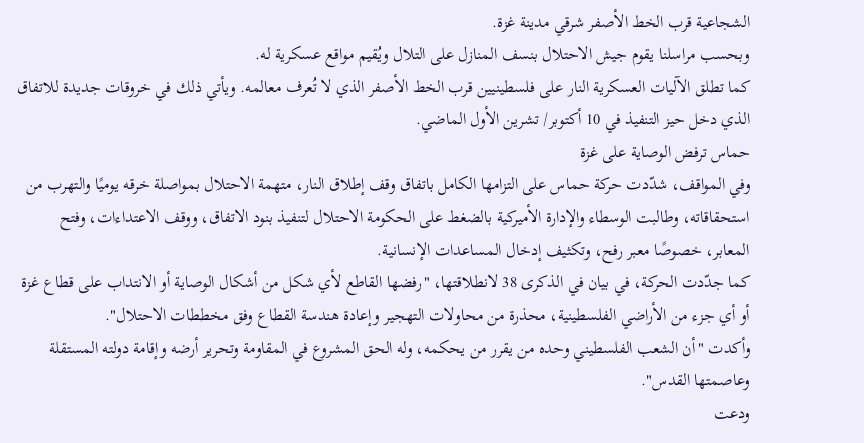الشجاعية قرب الخط الأصفر شرقي مدينة غزة.
وبحسب مراسلنا يقوم جيش الاحتلال بنسف المنازل على التلال ويُقيم مواقع عسكرية له.
كما تطلق الآليات العسكرية النار على فلسطينيين قرب الخط الأصفر الذي لا تُعرف معالمه. ويأتي ذلك في خروقات جديدة للاتفاق الذي دخل حيز التنفيذ في 10 أكتوبر/ تشرين الأول الماضي.
حماس ترفض الوصاية على غزة
وفي المواقف، شدّدت حركة حماس على التزامها الكامل باتفاق وقف إطلاق النار، متهمة الاحتلال بمواصلة خرقه يوميًا والتهرب من استحقاقاته، وطالبت الوسطاء والإدارة الأميركية بالضغط على الحكومة الاحتلال لتنفيذ بنود الاتفاق، ووقف الاعتداءات، وفتح المعابر، خصوصًا معبر رفح، وتكثيف إدخال المساعدات الإنسانية.
كما جدّدت الحركة، في بيان في الذكرى 38 لانطلاقتها، "رفضها القاطع لأي شكل من أشكال الوصاية أو الانتداب على قطاع غزة أو أي جزء من الأراضي الفلسطينية، محذرة من محاولات التهجير وإعادة هندسة القطاع وفق مخططات الاحتلال".
وأكدت "أن الشعب الفلسطيني وحده من يقرر من يحكمه، وله الحق المشروع في المقاومة وتحرير أرضه وإقامة دولته المستقلة وعاصمتها القدس".
ودعت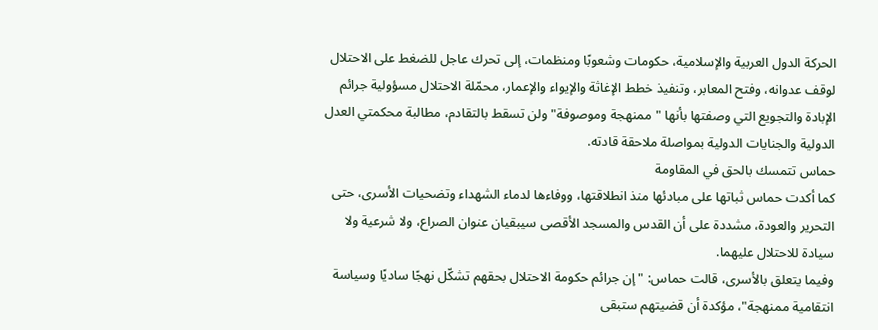الحركة الدول العربية والإسلامية، حكومات وشعوبًا ومنظمات، إلى تحرك عاجل للضغط على الاحتلال لوقف عدوانه، وفتح المعابر، وتنفيذ خطط الإغاثة والإيواء والإعمار، محمّلة الاحتلال مسؤولية جرائم الإبادة والتجويع التي وصفتها بأنها "ممنهجة وموصوفة" ولن تسقط بالتقادم، مطالبة محكمتي العدل الدولية والجنايات الدولية بمواصلة ملاحقة قادته.
حماس تتمسك بالحق في المقاومة
كما أكدت حماس ثباتها على مبادئها منذ انطلاقتها، ووفاءها لدماء الشهداء وتضحيات الأسرى، حتى التحرير والعودة، مشددة على أن القدس والمسجد الأقصى سيبقيان عنوان الصراع، ولا شرعية ولا سيادة للاحتلال عليهما.
وفيما يتعلق بالأسرى، قالت حماس: "إن جرائم حكومة الاحتلال بحقهم تشكّل نهجًا ساديًا وسياسة انتقامية ممنهجة"، مؤكدة أن قضيتهم ستبقى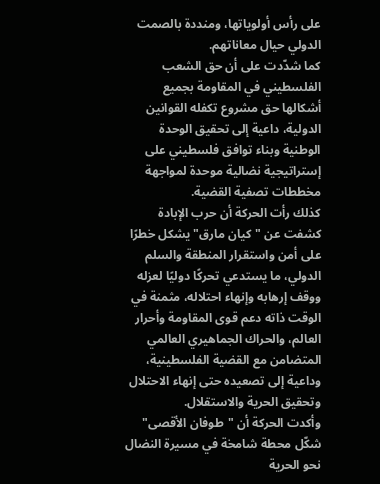على رأس أولوياتها، ومنددة بالصمت الدولي حيال معاناتهم.
كما شدّدت على أن حق الشعب الفلسطيني في المقاومة بجميع أشكالها حق مشروع تكفله القوانين الدولية، داعية إلى تحقيق الوحدة الوطنية وبناء توافق فلسطيني على إستراتيجية نضالية موحدة لمواجهة مخططات تصفية القضية.
كذلك رأت الحركة أن حرب الإبادة كشفت عن "كيان مارق" يشكل خطرًا على أمن واستقرار المنطقة والسلم الدولي، ما يستدعي تحركًا دوليًا لعزله ووقف إرهابه وإنهاء احتلاله، مثمنة في الوقت ذاته دعم قوى المقاومة وأحرار العالم، والحراك الجماهيري العالمي المتضامن مع القضية الفلسطينية، وداعية إلى تصعيده حتى إنهاء الاحتلال وتحقيق الحرية والاستقلال.
وأكدت الحركة أن "طوفان الأقصى" شكّل محطة شامخة في مسيرة النضال نحو الحرية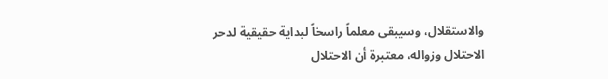والاستقلال، وسيبقى معلماً راسخاً لبداية حقيقية لدحر الاحتلال وزواله، معتبرة أن الاحتلال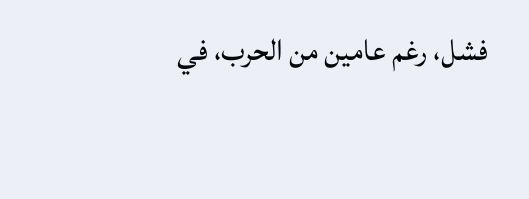فشل، رغم عامين من الحرب، في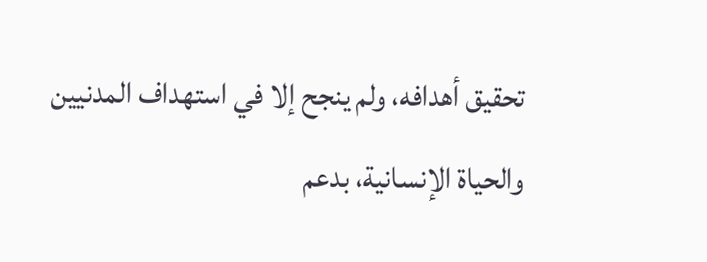تحقيق أهدافه، ولم ينجح إلا في استهداف المدنيين والحياة الإنسانية، بدعم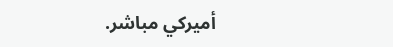أميركي مباشر.